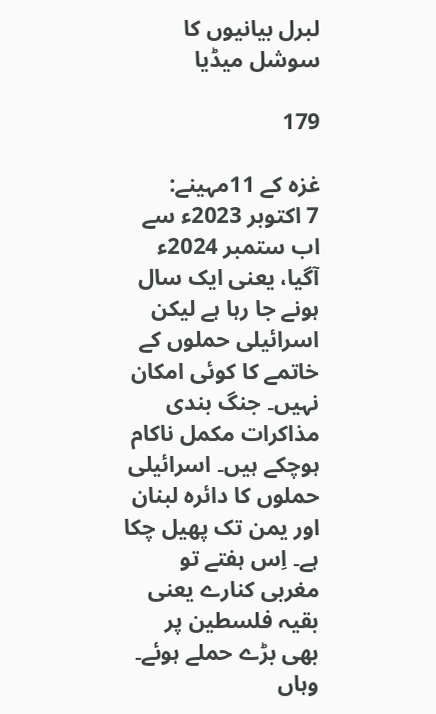لبرل بیانیوں کا سوشل میڈیا

179

غزہ کے 11مہینے:
7 اکتوبر 2023ء سے اب ستمبر 2024ء آگیا، یعنی ایک سال ہونے جا رہا ہے لیکن اسرائیلی حملوں کے خاتمے کا کوئی امکان نہیں۔ جنگ بندی مذاکرات مکمل ناکام ہوچکے ہیں۔ اسرائیلی حملوں کا دائرہ لبنان اور یمن تک پھیل چکا ہے۔ اِس ہفتے تو مغربی کنارے یعنی بقیہ فلسطین پر بھی بڑے حملے ہوئے۔ وہاں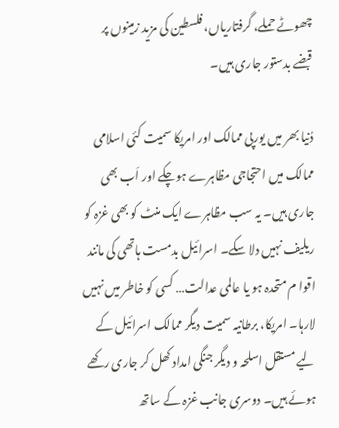چھوٹے حملے، گرفتاریاں، فلسطین کی مزید زمینوں پر قبضے بدستور جاری ہیں۔

دُنیا بھر میں یورپی ممالک اور امریکا سمیت کئی اسلامی ممالک میں احتجاجی مظاہرے ہوچکے اور اَب بھی جاری ہیں۔ یہ سب مظاہرے ایک منٹ کو بھی غزہ کو ریلیف نہیں دلا سکے۔ اسرائیل بدمست ہاتھی کی مانند اقوا م متحدہ ہو یا عالمی عدالت… کسی کو خاطر میں نہیں لارہا۔ امریکا، برطانیہ سمیت دیگر ممالک اسرائیل کے لیے مستقل اسلحہ و دیگر جنگی امداد کھل کر جاری رکھے ہوئے ہیں۔ دوسری جانب غزہ کے ساتھ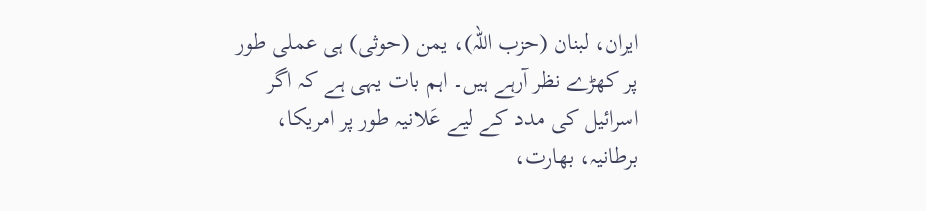ایران، لبنان (حزب اللہ)، یمن (حوثی) ہی عملی طور پر کھڑے نظر آرہے ہیں۔ اہم بات یہی ہے کہ اگر اسرائیل کی مدد کے لیے عَلانیہ طور پر امریکا، برطانیہ، بھارت،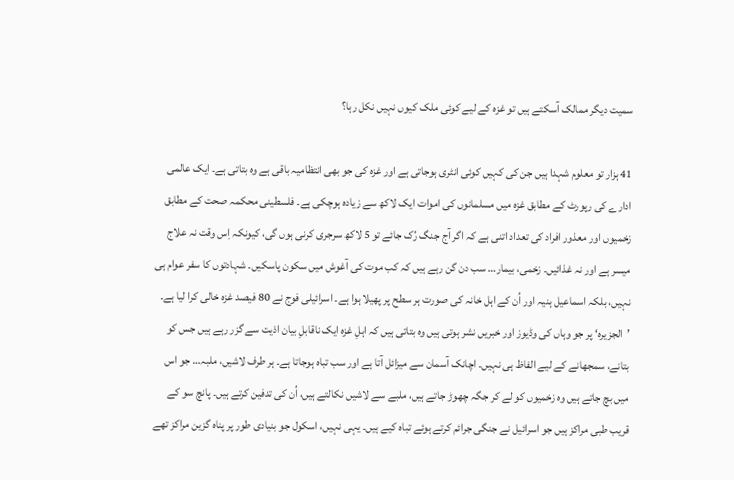سمیت دیگر ممالک آسکتے ہیں تو غزہ کے لیے کوئی ملک کیوں نہیں نکل رہا؟

41 ہزار تو معلوم شہدا ہیں جن کی کہیں کوئی انٹری ہوجاتی ہے اور غزہ کی جو بھی انتظامیہ باقی ہے وہ بتاتی ہے۔ ایک عالمی ادارے کی رپورٹ کے مطابق غزہ میں مسلمانوں کی اموات ایک لاکھ سے زیادہ ہوچکی ہے۔ فلسطینی محکمہ صحت کے مطابق زخمیوں اور معذور افراد کی تعداد اتنی ہے کہ اگر آج جنگ رُک جائے تو 5 لاکھ سرجری کرنی ہوں گی، کیونکہ اِس وقت نہ علاج میسر ہے اور نہ غذائیں۔ زخمی، بیمار… سب دن گن رہے ہیں کہ کب موت کی آغوش میں سکون پاسکیں۔ شہادتوں کا سفر عوام ہی نہیں، بلکہ اسماعیل ہنیہ اور اُن کے اہل خانہ کی صورت ہر سطح پر پھیلا ہوا ہے۔ اسرائیلی فوج نے 80 فیصد غزہ خالی کرا لیا ہے۔ ’الجزیرہ‘ پر جو وہاں کی وڈیوز اور خبریں نشر ہوتی ہیں وہ بتاتی ہیں کہ اہلِ غزہ ایک ناقابلِ بیان اذیت سے گزر رہے ہیں جس کو بتانے، سمجھانے کے لیے الفاظ ہی نہیں۔ اچانک آسمان سے میزائل آتا ہے اور سب تباہ ہوجاتا ہے۔ ہر طرف لاشیں، ملبہ… جو اس میں بچ جاتے ہیں وہ زخمیوں کو لے کر جگہ چھوڑ جاتے ہیں، ملبے سے لاشیں نکالتے ہیں، اُن کی تدفین کرتے ہیں۔ پانچ سو کے قریب طبی مراکز ہیں جو اسرائیل نے جنگی جرائم کرتے ہوئے تباہ کیے ہیں۔ یہی نہیں، اسکول جو بنیادی طور پر پناہ گزین مراکز تھے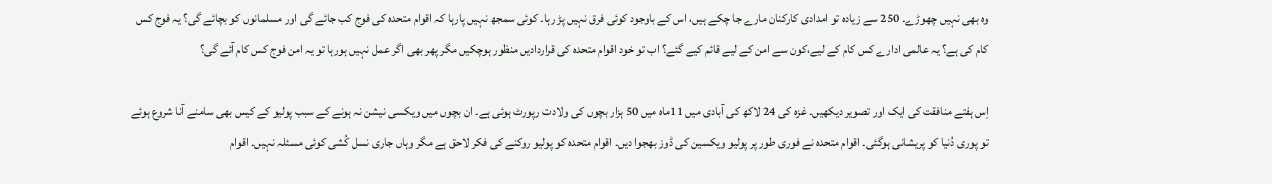وہ بھی نہیں چھوڑے۔ 250 سے زیادہ تو امدادی کارکنان مارے جا چکے ہیں، اس کے باوجود کوئی فرق نہیں پڑ رہا۔ کوئی سمجھ نہیں پارہا کہ اقوام متحدہ کی فوج کب جائے گی اور مسلمانوں کو بچائے گی؟ یہ فوج کس کام کی ہے؟ یہ عالمی ادارے کس کام کے لیے،کون سے امن کے لیے قائم کیے گئے؟ اب تو خود اقوام متحدہ کی قراردادیں منظور ہوچکیں مگر پھر بھی اگر عمل نہیں ہورہا تو یہ امن فوج کس کام آئے گی؟

اِس ہفتے منافقت کی ایک اور تصویر دیکھیں۔ غزہ کی 24 لاکھ کی آبادی میں 11ماہ میں 50 ہزار بچوں کی ولادت رپورٹ ہوئی ہے۔ ان بچوں میں ویکسی نیشن نہ ہونے کے سبب پولیو کے کیس بھی سامنے آنا شروع ہوئے تو پوری دُنیا کو پریشانی ہوگئی۔ اقوام متحدہ نے فوری طور پر پولیو ویکسین کی ڈوز بھجوا دیں۔ اقوام متحدہ کو پولیو روکنے کی فکر لاحق ہے مگر وہاں جاری نسل کُشی کوئی مسئلہ نہیں۔ اقوام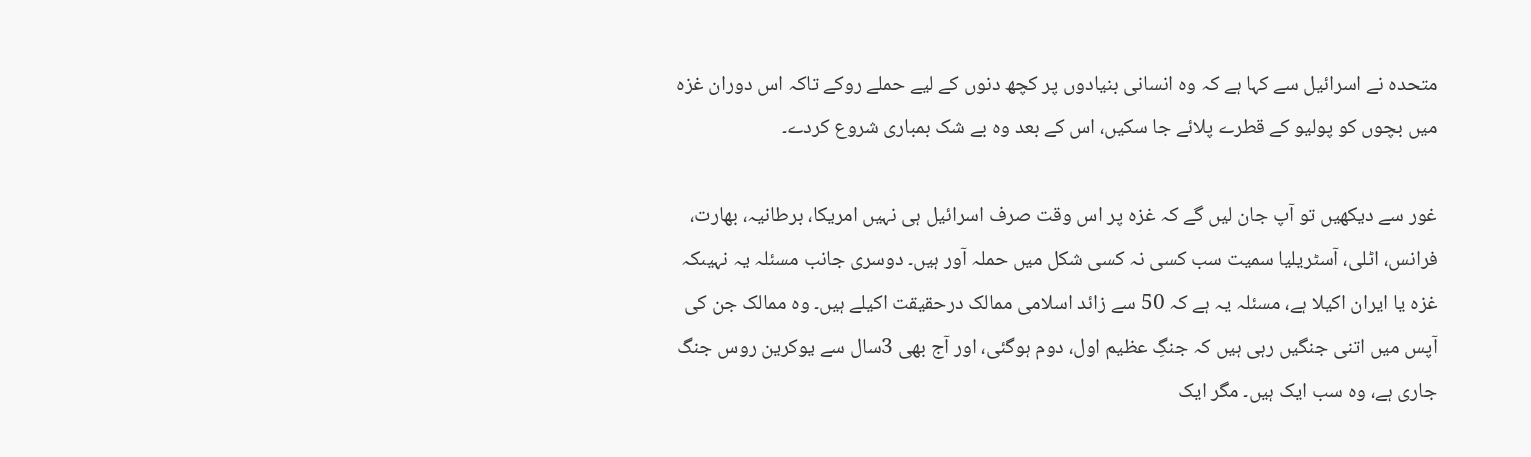متحدہ نے اسرائیل سے کہا ہے کہ وہ انسانی بنیادوں پر کچھ دنوں کے لیے حملے روکے تاکہ اس دوران غزہ میں بچوں کو پولیو کے قطرے پلائے جا سکیں، اس کے بعد وہ بے شک بمباری شروع کردے۔

غور سے دیکھیں تو آپ جان لیں گے کہ غزہ پر اس وقت صرف اسرائیل ہی نہیں امریکا، برطانیہ، بھارت، فرانس، اٹلی، آسٹریلیا سمیت سب کسی نہ کسی شکل میں حملہ آور ہیں۔ دوسری جانب مسئلہ یہ نہیںکہ غزہ یا ایران اکیلا ہے، مسئلہ یہ ہے کہ 50 سے زائد اسلامی ممالک درحقیقت اکیلے ہیں۔ وہ ممالک جن کی آپس میں اتنی جنگیں رہی ہیں کہ جنگِ عظیم اول، دوم ہوگئی، اور آج بھی 3سال سے یوکرین روس جنگ جاری ہے، وہ سب ایک ہیں۔ مگر ایک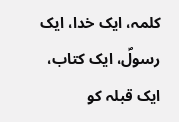کلمہ، ایک خدا، ایک رسولؐ، ایک کتاب، ایک قبلہ کو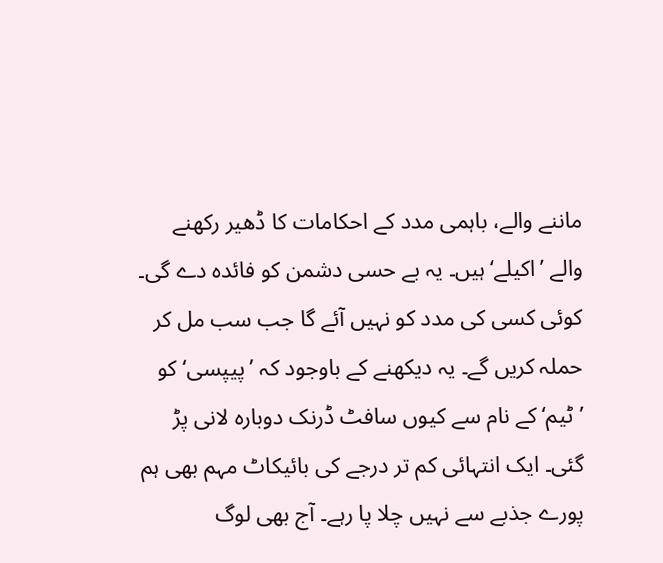ماننے والے، باہمی مدد کے احکامات کا ڈھیر رکھنے والے ’اکیلے‘ہیں۔ یہ بے حسی دشمن کو فائدہ دے گی۔ کوئی کسی کی مدد کو نہیں آئے گا جب سب مل کر حملہ کریں گے۔ یہ دیکھنے کے باوجود کہ ’پیپسی‘کو ’ٹیم‘ کے نام سے کیوں سافٹ ڈرنک دوبارہ لانی پڑ گئی۔ ایک انتہائی کم تر درجے کی بائیکاٹ مہم بھی ہم پورے جذبے سے نہیں چلا پا رہے۔ آج بھی لوگ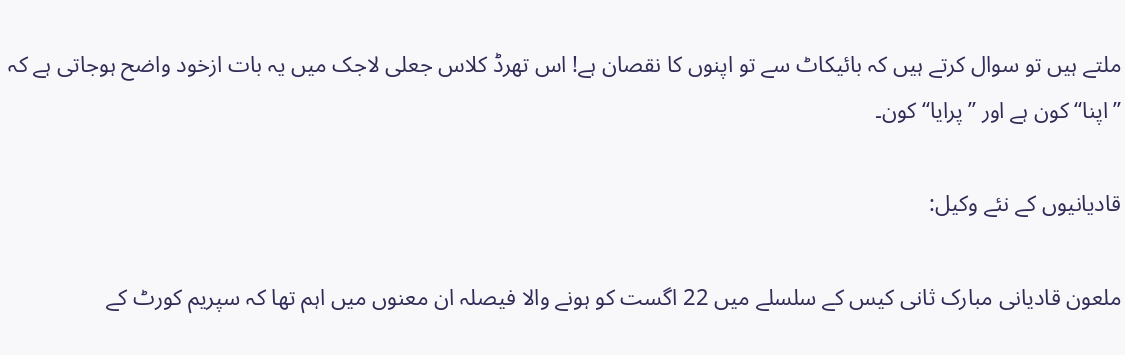ملتے ہیں تو سوال کرتے ہیں کہ بائیکاٹ سے تو اپنوں کا نقصان ہے! اس تھرڈ کلاس جعلی لاجک میں یہ بات ازخود واضح ہوجاتی ہے کہ ’’اپنا‘‘ کون ہے اور ’’پرایا‘‘ کون۔

قادیانیوں کے نئے وکیل:

ملعون قادیانی مبارک ثانی کیس کے سلسلے میں 22 اگست کو ہونے والا فیصلہ ان معنوں میں اہم تھا کہ سپریم کورٹ کے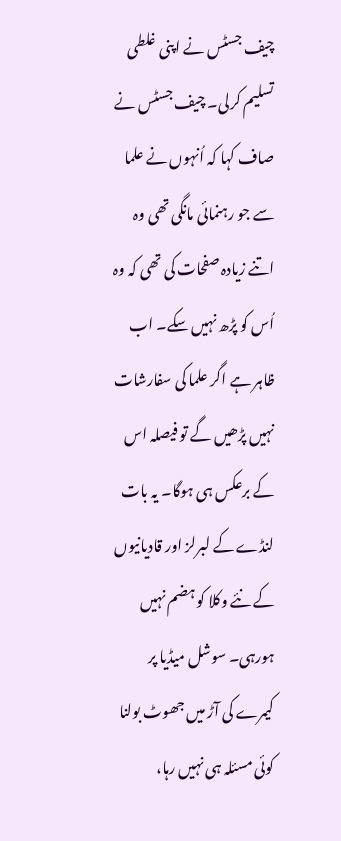چیف جسٹس نے اپنی غلطی تسلیم کرلی۔ چیف جسٹس نے صاف کہا کہ اُنہوں نے علما سے جو رہنمائی مانگی تھی وہ اتنے زیادہ صفحات کی تھی کہ وہ اُس کو پڑھ نہیں سکے۔ اب ظاہر ہے اگر علما کی سفارشات نہیں پڑھیں گے تو فیصلہ اس کے برعکس ہی ہوگا۔ یہ بات لنڈے کے لبرلز اور قادیانیوں کے نئے وکلا کو ہضم نہیں ہورہی۔ سوشل میڈیا پر کیمرے کی آڑ میں جھوٹ بولنا کوئی مسئلہ ہی نہیں رہا،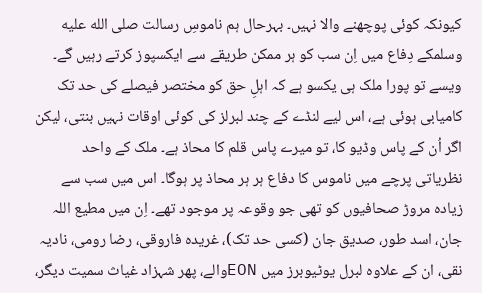کیونکہ کوئی پوچھنے والا نہیں۔ بہرحال ہم ناموسِ رسالت صلى الله عليه وسلمکے دِفاع میں اِن سب کو ہر ممکن طریقے سے ایکسپوز کرتے رہیں گے۔ ویسے تو پورا ملک ہی یکسو ہے کہ اہلِ حق کو مختصر فیصلے کی حد تک کامیابی ہوئی ہے، اس لیے لنڈے کے چند لبرلز کی کوئی اوقات نہیں بنتی، لیکن اگر اُن کے پاس وڈیو کا، تو میرے پاس قلم کا محاذ ہے۔ ملک کے واحد نظریاتی پرچے میں ناموس کا دفاع ہر ہر محاذ پر ہوگا۔ اس میں سب سے زیادہ مروڑ صحافیوں کو تھی جو وقوعہ پر موجود تھے۔ اِن میں مطیع اللہ جان، اسد طور، صدیق جان (کسی حد تک)، غریدہ فاروقی، رضا رومی، نادیہ نقی، ان کے علاوہ لبرل یوٹیوبرز میں EONوالے، پھر شہزاد غیاث سمیت دیگر،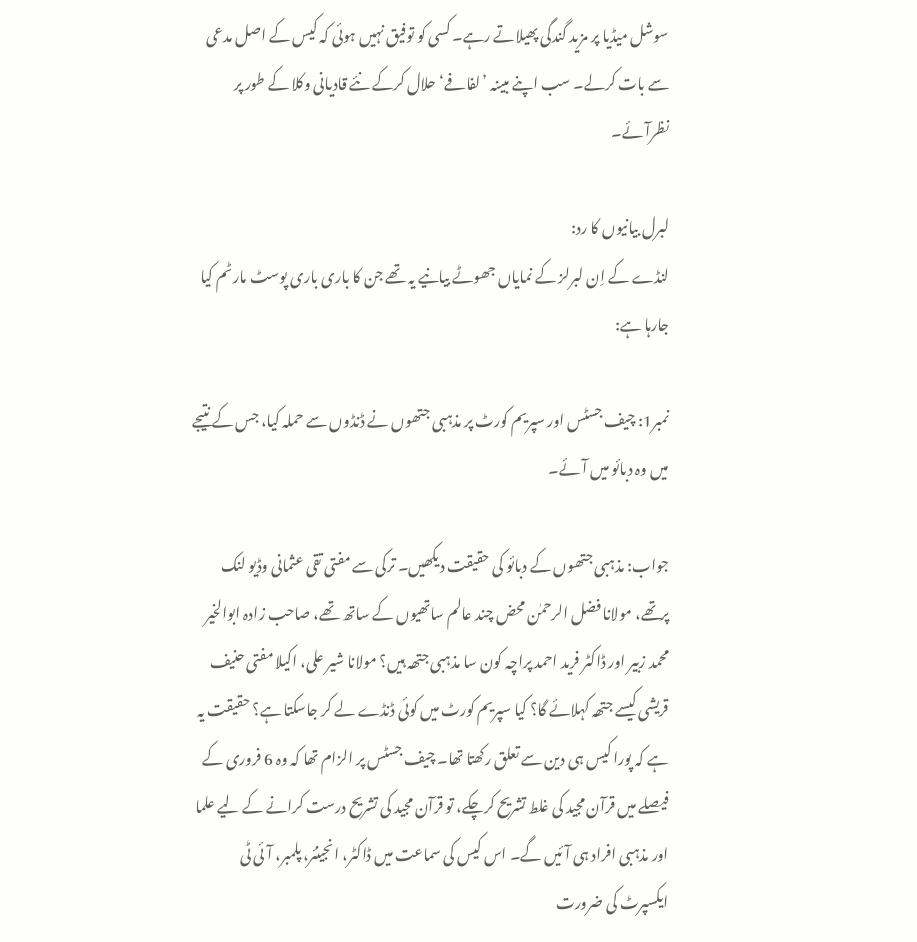سوشل میڈیا پر مزید گندگی پھیلاتے رہے۔ کسی کو توفیق نہیں ہوئی کہ کیس کے اصل مدعی سے بات کرلے۔ سب اپنے مبینہ ’لفافے‘ حلال کرکے نئے قادیانی وکلا کے طور پر نظرآئے۔

لبرل بیانیوں کا رد:
لنڈے کے اِن لبرلز کے نمایاں جھوٹے بیانیے یہ تھے جن کا باری باری پوسٹ مارٹم کیا جارہا ہے:

نمبر1: چیف جسٹس اور سپریم کورٹ پر مذہبی جتھوں نے ڈنڈوں سے حملہ کیا، جس کے نتیجے میں وہ دبائو میں آئے۔

جواب: مذہبی جتھوں کے دبائو کی حقیقت دیکھیں۔ ترکی سے مفتی تقی عثمانی وڈیو لنک پرتھے، مولانا فضل الرحمٰن محض چند عالم ساتھیوں کے ساتھ تھے، صاحب زادہ ابوالخیر محمد زبیر اور ڈاکٹر فرید احمد پراچہ کون سا مذہبی جتھہ ہیں؟ مولانا شیر علی، اکیلا مفتی حنیف قریشی کیسے جتھہ کہلائے گا؟ کیا سپریم کورٹ میں کوئی ڈنڈے لے کر جاسکتا ہے؟ حقیقت یہ ہے کہ پورا کیس ہی دین سے تعلق رکھتا تھا۔ چیف جسٹس پر الزام تھا کہ وہ 6 فروری کے فیصلے میں قرآن مجید کی غلط تشریح کرچکے، تو قرآن مجید کی تشریح درست کرانے کے لیے علما اور مذہبی افراد ہی آئیں گے۔ اس کیس کی سماعت میں ڈاکٹر، انجینئر، پلمبر، آئی ٹی ایکسپرٹ کی ضرورت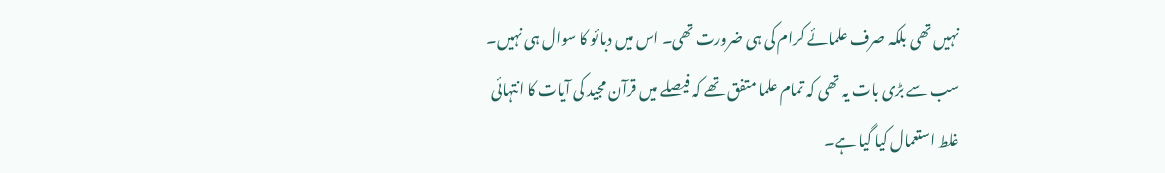نہیں تھی بلکہ صرف علمائے کرام کی ہی ضرورت تھی۔ اس میں دبائو کا سوال ہی نہیں۔ سب سے بڑی بات یہ تھی کہ تمام علما متفق تھے کہ فیصلے میں قرآن مجید کی آیات کا انتہائی غلط استعمال کیا گیا ہے۔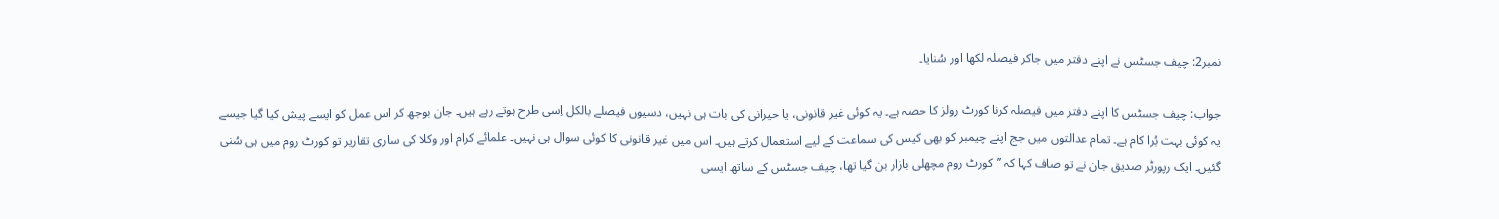نمبر2: چیف جسٹس نے اپنے دفتر میں جاکر فیصلہ لکھا اور سُنایا۔

جواب: چیف جسٹس کا اپنے دفتر میں فیصلہ کرنا کورٹ رولز کا حصہ ہے۔ یہ کوئی غیر قانونی، یا حیرانی کی بات ہی نہیں، دسیوں فیصلے بالکل اِسی طرح ہوتے رہے ہیں۔ جان بوجھ کر اس عمل کو ایسے پیش کیا گیا جیسے یہ کوئی بہت بُرا کام ہے۔ تمام عدالتوں میں جج اپنے چیمبر کو بھی کیس کی سماعت کے لیے استعمال کرتے ہیں۔ اس میں غیر قانونی کا کوئی سوال ہی نہیں۔ علمائے کرام اور وکلا کی ساری تقاریر تو کورٹ روم میں ہی سُنی گئیں۔ ایک رپورٹر صدیق جان نے تو صاف کہا کہ ’’کورٹ روم مچھلی بازار بن گیا تھا، چیف جسٹس کے ساتھ ایسی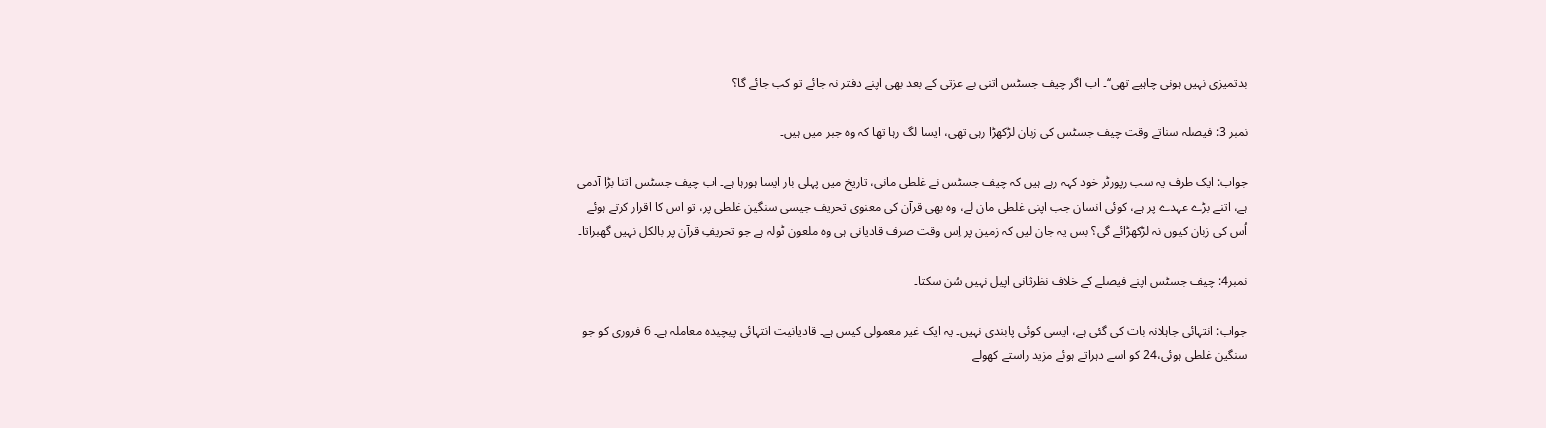بدتمیزی نہیں ہونی چاہیے تھی‘‘۔ اب اگر چیف جسٹس اتنی بے عزتی کے بعد بھی اپنے دفتر نہ جائے تو کب جائے گا؟

نمبر 3: فیصلہ سناتے وقت چیف جسٹس کی زبان لڑکھڑا رہی تھی، ایسا لگ رہا تھا کہ وہ جبر میں ہیں۔

جواب: ایک طرف یہ سب رپورٹر خود کہہ رہے ہیں کہ چیف جسٹس نے غلطی مانی، تاریخ میں پہلی بار ایسا ہورہا ہے۔ اب چیف جسٹس اتنا بڑا آدمی ہے، اتنے بڑے عہدے پر ہے، کوئی انسان جب اپنی غلطی مان لے، وہ بھی قرآن کی معنوی تحریف جیسی سنگین غلطی پر، تو اس کا اقرار کرتے ہوئے اُس کی زبان کیوں نہ لڑکھڑائے گی؟ بس یہ جان لیں کہ زمین پر اِس وقت صرف قادیانی ہی وہ ملعون ٹولہ ہے جو تحریفِ قرآن پر بالکل نہیں گھبراتا۔

نمبر4: چیف جسٹس اپنے فیصلے کے خلاف نظرثانی اپیل نہیں سُن سکتا۔

جواب: انتہائی جاہلانہ بات کی گئی ہے، ایسی کوئی پابندی نہیں۔ یہ ایک غیر معمولی کیس ہے۔ قادیانیت انتہائی پیچیدہ معاملہ ہے۔ 6 فروری کو جو سنگین غلطی ہوئی،24 کو اسے دہراتے ہوئے مزید راستے کھولے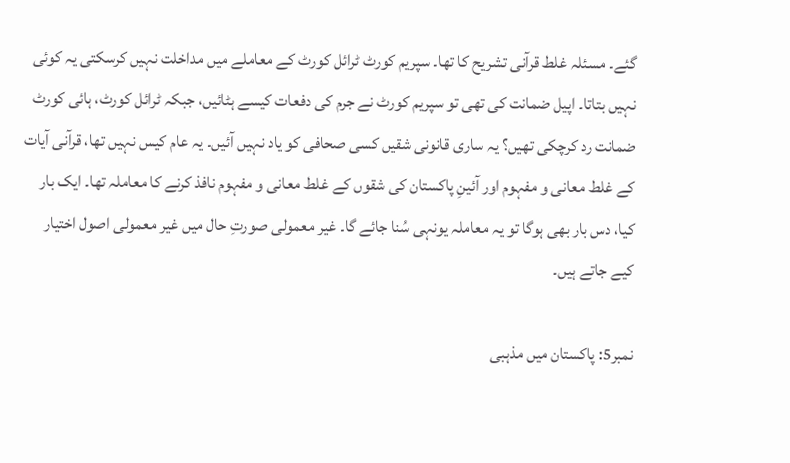گئے۔ مسئلہ غلط قرآنی تشریح کا تھا۔ سپریم کورٹ ٹرائل کورٹ کے معاملے میں مداخلت نہیں کرسکتی یہ کوئی نہیں بتاتا۔ اپیل ضمانت کی تھی تو سپریم کورٹ نے جرم کی دفعات کیسے ہٹائیں، جبکہ ٹرائل کورٹ، ہائی کورٹ ضمانت رد کرچکی تھیں؟ یہ ساری قانونی شقیں کسی صحافی کو یاد نہیں آئیں۔ یہ عام کیس نہیں تھا، قرآنی آیات کے غلط معانی و مفہوم اور آئینِ پاکستان کی شقوں کے غلط معانی و مفہوم نافذ کرنے کا معاملہ تھا۔ ایک بار کیا، دس بار بھی ہوگا تو یہ معاملہ یونہی سُنا جائے گا۔ غیر معمولی صورتِ حال میں غیر معمولی اصول اختیار کیے جاتے ہیں۔

نمبر5: پاکستان میں مذہبی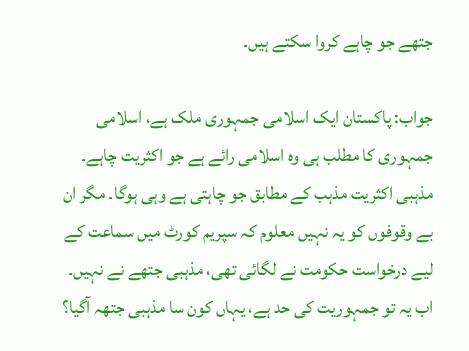جتھے جو چاہے کروا سکتے ہیں۔

جواب: پاکستان ایک اسلامی جمہوری ملک ہے، اسلامی جمہوری کا مطلب ہی وہ اسلامی رائے ہے جو اکثریت چاہے۔ مذہبی اکثریت مذہب کے مطابق جو چاہتی ہے وہی ہوگا۔ مگر ان بے وقوفوں کو یہ نہیں معلوم کہ سپریم کورٹ میں سماعت کے لیے درخواست حکومت نے لگائی تھی، مذہبی جتھے نے نہیں۔ اب یہ تو جمہوریت کی حد ہے، یہاں کون سا مذہبی جتھہ آگیا؟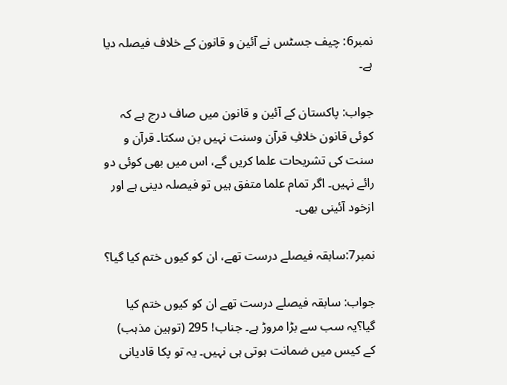نمبر6: چیف جسٹس نے آئین و قانون کے خلاف فیصلہ دیا ہے۔

جواب: پاکستان کے آئین و قانون میں صاف درج ہے کہ کوئی قانون خلافِ قرآن وسنت نہیں بن سکتا۔ قرآن و سنت کی تشریحات علما کریں گے، اس میں بھی کوئی دو رائے نہیں۔ اگر تمام علما متفق ہیں تو فیصلہ دینی ہے اور ازخود آئینی بھی۔

نمبر7:سابقہ فیصلے درست تھے، ان کو کیوں ختم کیا گیا؟

جواب: سابقہ فیصلے درست تھے ان کو کیوں ختم کیا گیا؟یہ سب سے بڑا مروڑ ہے۔ جناب! 295 (توہین مذہب) کے کیس میں ضمانت ہوتی ہی نہیں۔ یہ تو پکا قادیانی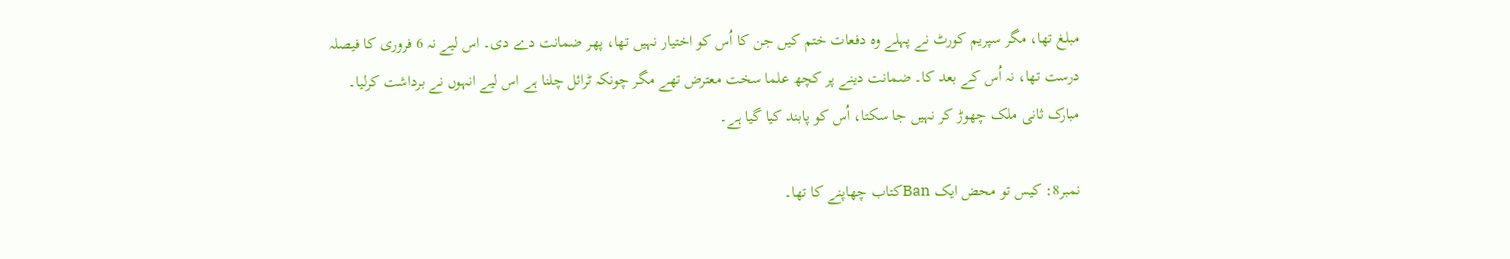مبلغ تھا، مگر سپریم کورٹ نے پہلے وہ دفعات ختم کیں جن کا اُس کو اختیار نہیں تھا، پھر ضمانت دے دی۔ اس لیے نہ 6 فروری کا فیصلہ درست تھا، نہ اُس کے بعد کا۔ ضمانت دینے پر کچھ علما سخت معترض تھے مگر چونکہ ٹرائل چلنا ہے اس لیے انہوں نے برداشت کرلیا۔ مبارک ثانی ملک چھوڑ کر نہیں جا سکتا، اُس کو پابند کیا گیا ہے۔

نمبر8: کیس تو محض ایک Banکتاب چھاپنے کا تھا۔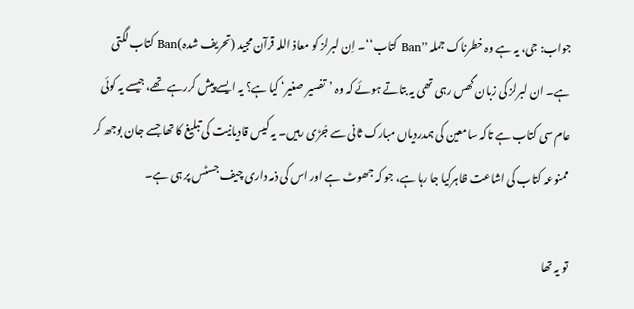جواب: جی، یہ ہے وہ خطرناک جملہ ’’Ban کتاب‘‘۔ اِن لبرلز کو معاذ اللہ قرآن مجید (تحریف شدہ)Ban کتاب لگتی ہے۔ ان لبرلز کی زبان گھس رہی تھی یہ بتاتے ہوئے کہ وہ ’تفسیر صغیر‘ کیا ہے؟ یہ ایسے پیش کررہے تھے، جیسے یہ کوئی عام سی کتاب ہے تاکہ سامعین کی ہمدردیاں مبارک ثانی سے جُڑی رہیں۔ یہ کیس قادیانیت کی تبلیغ کا تھا جسے جان بوجھ کر ممنوعہ کتاب کی اشاعت ظاہرکیا جا رہا ہے، جو کہ جھوٹ ہے اور اس کی ذمہ داری چیف جسٹس پر ہی ہے۔

تو یہ تھا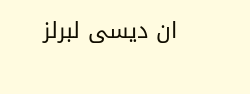ان دیسی لبرلز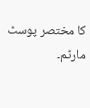کا مختصر پوسٹ مارٹم۔